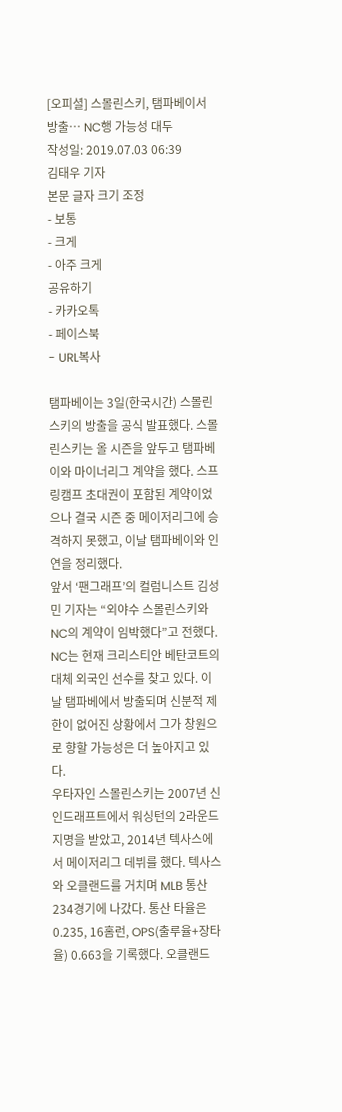[오피셜] 스몰린스키, 탬파베이서 방출… NC행 가능성 대두
작성일: 2019.07.03 06:39
김태우 기자
본문 글자 크기 조정
- 보통
- 크게
- 아주 크게
공유하기
- 카카오톡
- 페이스북
- URL복사

탬파베이는 3일(한국시간) 스몰린스키의 방출을 공식 발표했다. 스몰린스키는 올 시즌을 앞두고 탬파베이와 마이너리그 계약을 했다. 스프링캠프 초대권이 포함된 계약이었으나 결국 시즌 중 메이저리그에 승격하지 못했고, 이날 탬파베이와 인연을 정리했다.
앞서 ‘팬그래프’의 컬럼니스트 김성민 기자는 “외야수 스몰린스키와 NC의 계약이 임박했다”고 전했다. NC는 현재 크리스티안 베탄코트의 대체 외국인 선수를 찾고 있다. 이날 탬파베에서 방출되며 신분적 제한이 없어진 상황에서 그가 창원으로 향할 가능성은 더 높아지고 있다.
우타자인 스몰린스키는 2007년 신인드래프트에서 워싱턴의 2라운드 지명을 받았고, 2014년 텍사스에서 메이저리그 데뷔를 했다. 텍사스와 오클랜드를 거치며 MLB 통산 234경기에 나갔다. 통산 타율은 0.235, 16홈런, OPS(출루율+장타율) 0.663을 기록했다. 오클랜드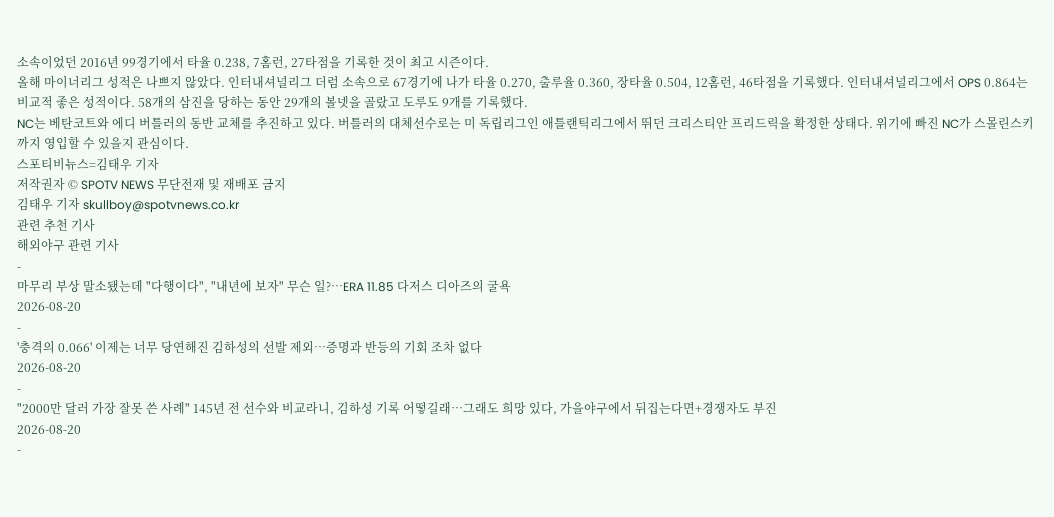소속이었던 2016년 99경기에서 타율 0.238, 7홈런, 27타점을 기록한 것이 최고 시즌이다.
올해 마이너리그 성적은 나쁘지 않았다. 인터내셔널리그 더럼 소속으로 67경기에 나가 타율 0.270, 출루율 0.360, 장타율 0.504, 12홈런, 46타점을 기록했다. 인터내셔널리그에서 OPS 0.864는 비교적 좋은 성적이다. 58개의 삼진을 당하는 동안 29개의 볼넷을 골랐고 도루도 9개를 기록했다.
NC는 베탄코트와 에디 버틀러의 동반 교체를 추진하고 있다. 버틀러의 대체선수로는 미 독립리그인 애틀랜틱리그에서 뛰던 크리스티안 프리드릭을 확정한 상태다. 위기에 빠진 NC가 스몰린스키까지 영입할 수 있을지 관심이다.
스포티비뉴스=김태우 기자
저작권자 © SPOTV NEWS 무단전재 및 재배포 금지
김태우 기자 skullboy@spotvnews.co.kr
관련 추천 기사
해외야구 관련 기사
-
마무리 부상 말소됐는데 "다행이다", "내년에 보자" 무슨 일?…ERA 11.85 다저스 디아즈의 굴욕
2026-08-20
-
'충격의 0.066' 이제는 너무 당연해진 김하성의 선발 제외…증명과 반등의 기회 조차 없다
2026-08-20
-
"2000만 달러 가장 잘못 쓴 사례" 145년 전 선수와 비교라니, 김하성 기록 어떻길래…그래도 희망 있다, 가을야구에서 뒤집는다면+경쟁자도 부진
2026-08-20
-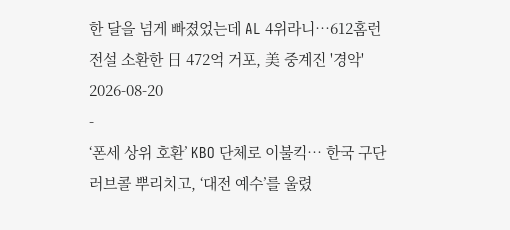한 달을 넘게 빠졌었는데 AL 4위라니…612홈런 전설 소환한 日 472억 거포, 美 중계진 '경악'
2026-08-20
-
‘폰세 상위 호환’ KBO 단체로 이불킥… 한국 구단 러브콜 뿌리치고, ‘대전 예수’를 울렸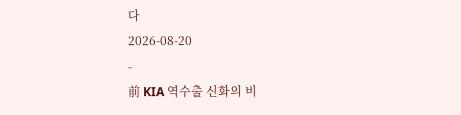다
2026-08-20
-
前 KIA 역수출 신화의 비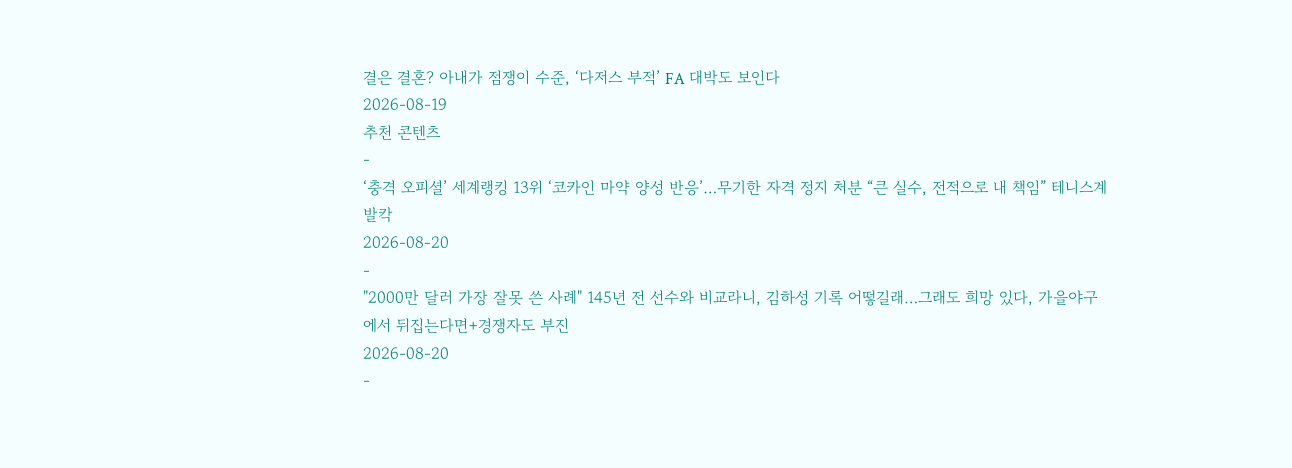결은 결혼? 아내가 점쟁이 수준, ‘다저스 부적’ FA 대박도 보인다
2026-08-19
추천 콘텐츠
-
‘충격 오피셜’ 세계랭킹 13위 ‘코카인 마약 양성 반응’…무기한 자격 정지 처분 “큰 실수, 전적으로 내 책임” 테니스계 발칵
2026-08-20
-
"2000만 달러 가장 잘못 쓴 사례" 145년 전 선수와 비교라니, 김하성 기록 어떻길래…그래도 희망 있다, 가을야구에서 뒤집는다면+경쟁자도 부진
2026-08-20
-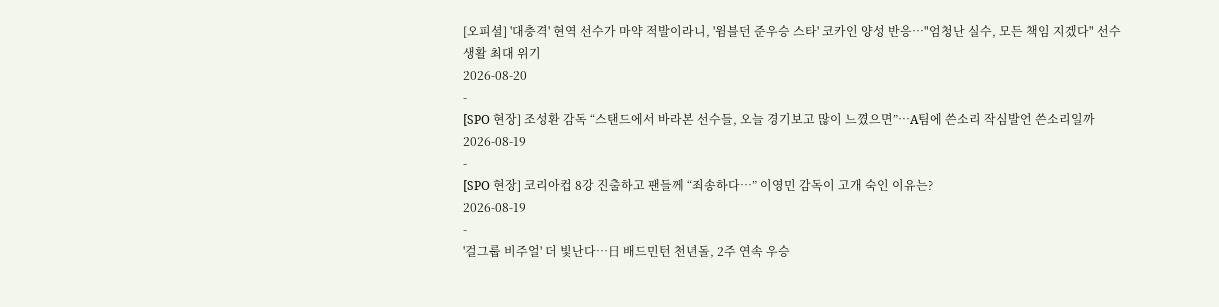[오피셜] '대충격' 현역 선수가 마약 적발이라니, '윔블던 준우승 스타' 코카인 양성 반응…"엄청난 실수, 모든 책임 지겠다" 선수 생활 최대 위기
2026-08-20
-
[SPO 현장] 조성환 감독 “스탠드에서 바라본 선수들, 오늘 경기보고 많이 느꼈으면”…A팀에 쓴소리 작심발언 쓴소리일까
2026-08-19
-
[SPO 현장] 코리아컵 8강 진출하고 팬들께 “죄송하다…” 이영민 감독이 고개 숙인 이유는?
2026-08-19
-
'걸그룹 비주얼' 더 빛난다…日 배드민턴 천년돌, 2주 연속 우승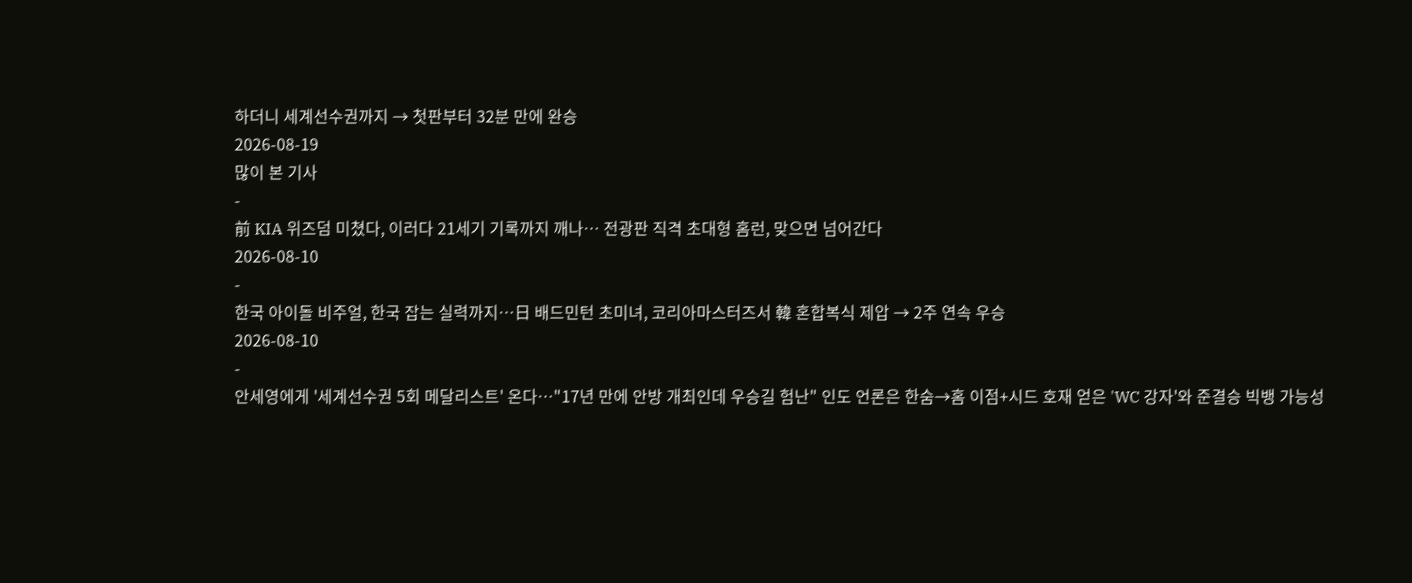하더니 세계선수권까지 → 첫판부터 32분 만에 완승
2026-08-19
많이 본 기사
-
前 KIA 위즈덤 미쳤다, 이러다 21세기 기록까지 깨나… 전광판 직격 초대형 홈런, 맞으면 넘어간다
2026-08-10
-
한국 아이돌 비주얼, 한국 잡는 실력까지…日 배드민턴 초미녀, 코리아마스터즈서 韓 혼합복식 제압 → 2주 연속 우승
2026-08-10
-
안세영에게 '세계선수권 5회 메달리스트' 온다…"17년 만에 안방 개최인데 우승길 험난" 인도 언론은 한숨→홈 이점+시드 호재 얻은 'WC 강자'와 준결승 빅뱅 가능성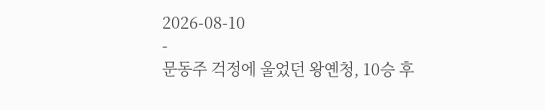2026-08-10
-
문동주 걱정에 울었던 왕옌청, 10승 후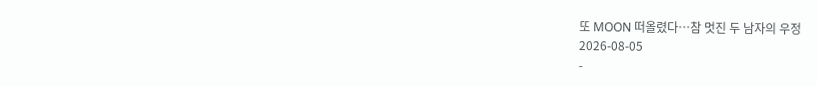또 MOON 떠올렸다…참 멋진 두 남자의 우정
2026-08-05
-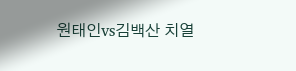원태인vs김백산 치열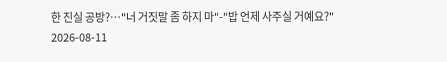한 진실 공방?…"너 거짓말 좀 하지 마"-"밥 언제 사주실 거예요?"
2026-08-11